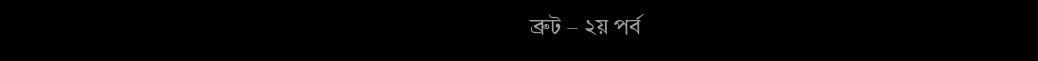ব্রুট – ২য় পর্ব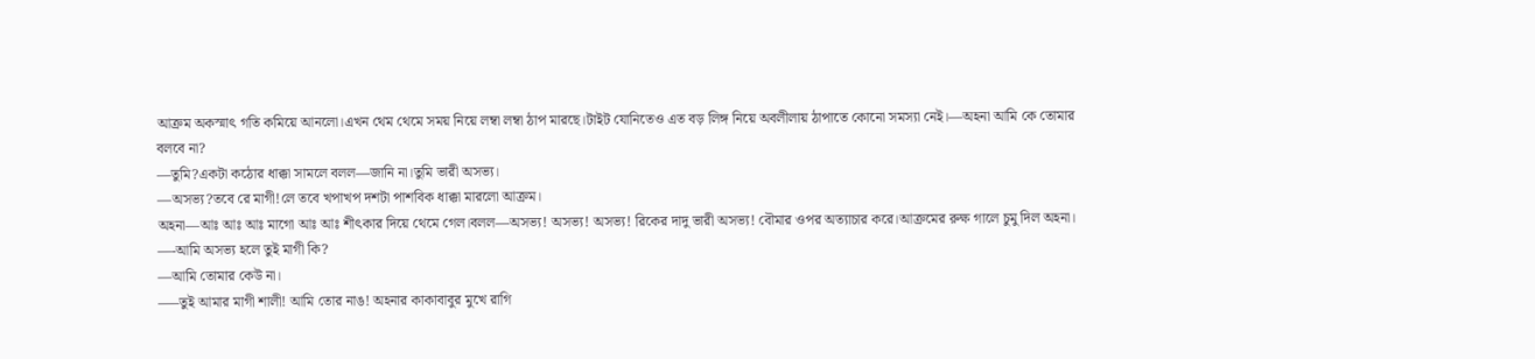আক্রম অকস্মাৎ গতি কমিয়ে আনলো।এখন থেম থেমে সময় নিয়ে লম্বা লম্বা ঠাপ মারছে।টাইট যোনিতেও এত বড় লিঙ্গ নিয়ে অবলীলায় ঠাপাতে কোনো সমস্যা নেই।—অহনা আমি কে তোমার বলবে না?
—তুমি?একটা কঠোর ধাক্কা সামলে বলল—জানি না।তুমি ভারী অসভ্য।
—অসভ্য?তবে রে মাগী!লে তবে খপাখপ দশটা পাশবিক ধাক্কা মারলো আক্রম।
অহনা—আঃ আঃ আঃ মাগো আঃ আঃ শীৎকার দিয়ে থেমে গেল।বলল—অসভ্য! অসভ্য! অসভ্য! রিকের দাদু ভারী অসভ্য! বৌমার ওপর অত্যাচার করে।আক্রমের রুক্ষ গালে চুমু দিল অহনা।
—-আমি অসভ্য হলে তুই মাগী কি?
—আমি তোমার কেউ না।
—–তুই আমার মাগী শালী! আমি তোর নাঙ! অহনার কাকাবাবুর মুখে রাগি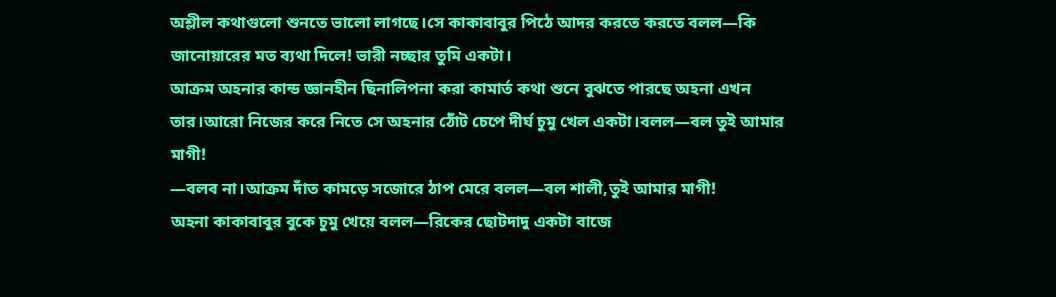অশ্লীল কথাগুলো শুনতে ভালো লাগছে।সে কাকাবাবুর পিঠে আদর করতে করতে বলল—কি জানোয়ারের মত ব্যথা দিলে! ভারী নচ্ছার তুমি একটা।
আক্রম অহনার কান্ড জ্ঞানহীন ছিনালিপনা করা কামার্ত কথা শুনে বুঝতে পারছে অহনা এখন তার।আরো নিজের করে নিতে সে অহনার ঠোঁট চেপে দীর্ঘ চুমু খেল একটা।বলল—বল তুই আমার মাগী!
—বলব না।আক্রম দাঁত কামড়ে সজোরে ঠাপ মেরে বলল—বল শালী,তুই আমার মাগী!
অহনা কাকাবাবুর বুকে চুমু খেয়ে বলল—রিকের ছোটদাদু একটা বাজে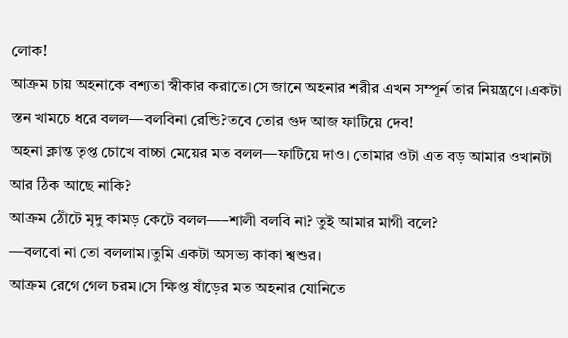লোক!
আক্রম চায় অহনাকে বশ্যতা স্বীকার করাতে।সে জানে অহনার শরীর এখন সম্পূর্ন তার নিয়ন্ত্রণে।একটা স্তন খামচে ধরে বলল—বলবিনা রেন্ডি?তবে তোর গুদ আজ ফাটিয়ে দেব!
অহনা ক্লান্ত তৃপ্ত চোখে বাচ্চা মেয়ের মত বলল—ফাটিয়ে দাও। তোমার ওটা এত বড় আমার ওখানটা আর ঠিক আছে নাকি?
আক্রম ঠোঁটে মৃদু কামড় কেটে বলল—–শালী বলবি না? তুই আমার মাগী বলে?
—বলবো না তো বললাম।তুমি একটা অসভ্য কাকা শ্বশুর।
আক্রম রেগে গেল চরম।সে ক্ষিপ্ত ষাঁড়ের মত অহনার যোনিতে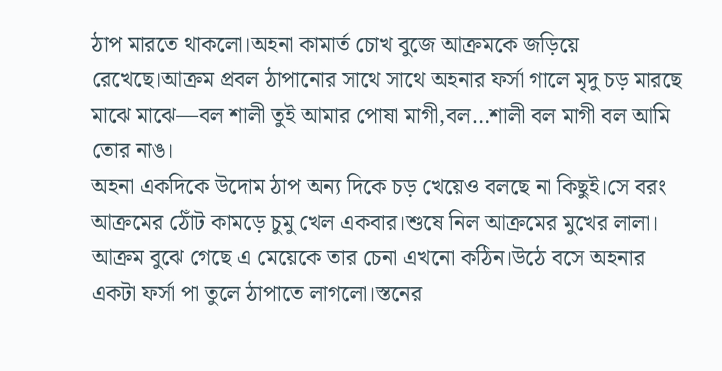ঠাপ মারতে থাকলো।অহনা কামার্ত চোখ বুজে আক্রমকে জড়িয়ে রেখেছে।আক্রম প্রবল ঠাপানোর সাথে সাথে অহনার ফর্সা গালে মৃদু চড় মারছে মাঝে মাঝে—বল শালী তুই আমার পোষা মাগী,বল…শালী বল মাগী বল আমি তোর নাঙ।
অহনা একদিকে উদোম ঠাপ অন্য দিকে চড় খেয়েও বলছে না কিছুই।সে বরং আক্রমের ঠোঁট কামড়ে চুমু খেল একবার।শুষে নিল আক্রমের মুখের লালা।
আক্রম বুঝে গেছে এ মেয়েকে তার চেনা এখনো কঠিন।উঠে বসে অহনার একটা ফর্সা পা তুলে ঠাপাতে লাগলো।স্তনের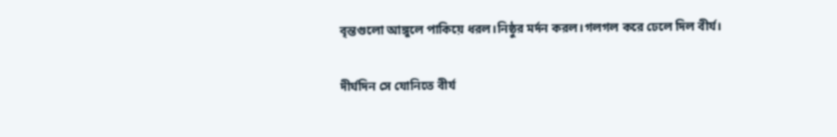বৃন্তগুলো আঙ্গুলে পাকিয়ে ধরল।নিষ্ঠুর মর্দন করল।গলগল করে ঢেলে দিল বীর্য।

দীর্ঘদিন সে যোনিতে বীর্য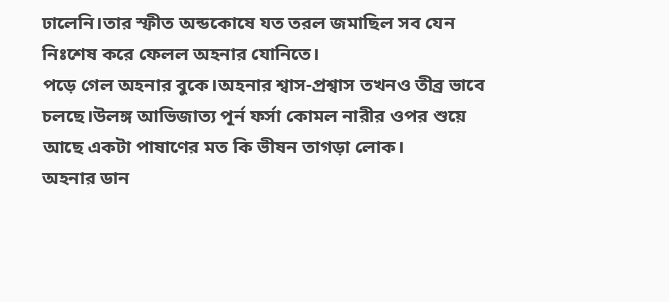ঢালেনি।তার স্ফীত অন্ডকোষে যত তরল জমাছিল সব যেন নিঃশেষ করে ফেলল অহনার যোনিতে।
পড়ে গেল অহনার বুকে।অহনার শ্বাস-প্রশ্বাস তখনও তীব্র ভাবে চলছে।উলঙ্গ আভিজাত্য পূর্ন ফর্সা কোমল নারীর ওপর শুয়ে আছে একটা পাষাণের মত কি ভীষন তাগড়া লোক।
অহনার ডান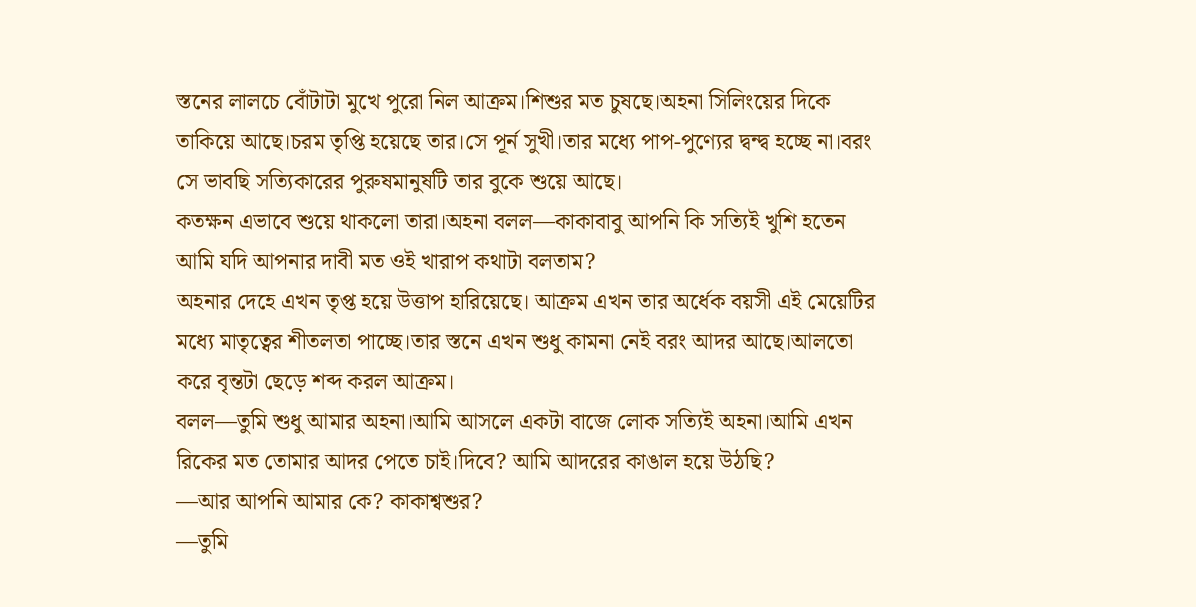স্তনের লালচে বোঁটাটা মুখে পুরো নিল আক্রম।শিশুর মত চুষছে।অহনা সিলিংয়ের দিকে তাকিয়ে আছে।চরম তৃপ্তি হয়েছে তার।সে পূর্ন সুখী।তার মধ্যে পাপ-পুণ্যের দ্বন্দ্ব হচ্ছে না।বরং সে ভাবছি সত্যিকারের পুরুষমানুষটি তার বুকে শুয়ে আছে।
কতক্ষন এভাবে শুয়ে থাকলো তারা।অহনা বলল—কাকাবাবু আপনি কি সত্যিই খুশি হতেন আমি যদি আপনার দাবী মত ওই খারাপ কথাটা বলতাম?
অহনার দেহে এখন তৃপ্ত হয়ে উত্তাপ হারিয়েছে। আক্রম এখন তার অর্ধেক বয়সী এই মেয়েটির মধ্যে মাতৃত্বের শীতলতা পাচ্ছে।তার স্তনে এখন শুধু কামনা নেই বরং আদর আছে।আলতো করে বৃন্তটা ছেড়ে শব্দ করল আক্রম।
বলল—তুমি শুধু আমার অহনা।আমি আসলে একটা বাজে লোক সত্যিই অহনা।আমি এখন রিকের মত তোমার আদর পেতে চাই।দিবে? আমি আদরের কাঙাল হয়ে উঠছি?
—আর আপনি আমার কে? কাকাশ্বশুর?
—তুমি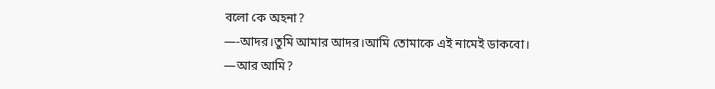বলো কে অহনা?
—-আদর।তুমি আমার আদর।আমি তোমাকে এই নামেই ডাকবো।
—আর আমি?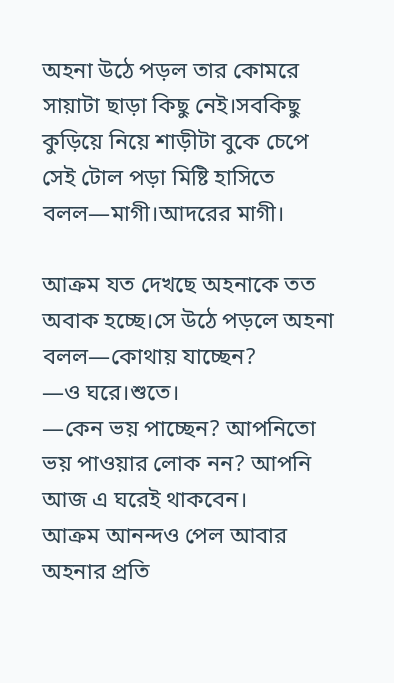অহনা উঠে পড়ল তার কোমরে সায়াটা ছাড়া কিছু নেই।সবকিছু কুড়িয়ে নিয়ে শাড়ীটা বুকে চেপে সেই টোল পড়া মিষ্টি হাসিতে বলল—মাগী।আদরের মাগী।

আক্রম যত দেখছে অহনাকে তত অবাক হচ্ছে।সে উঠে পড়লে অহনা বলল—কোথায় যাচ্ছেন?
—ও ঘরে।শুতে।
—কেন ভয় পাচ্ছেন? আপনিতো ভয় পাওয়ার লোক নন? আপনি আজ এ ঘরেই থাকবেন।
আক্রম আনন্দও পেল আবার অহনার প্রতি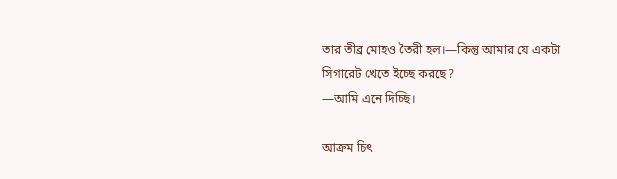তার তীব্র মোহও তৈরী হল।—কিন্তু আমার যে একটা সিগারেট খেতে ইচ্ছে করছে?
—আমি এনে দিচ্ছি।

আক্রম চিৎ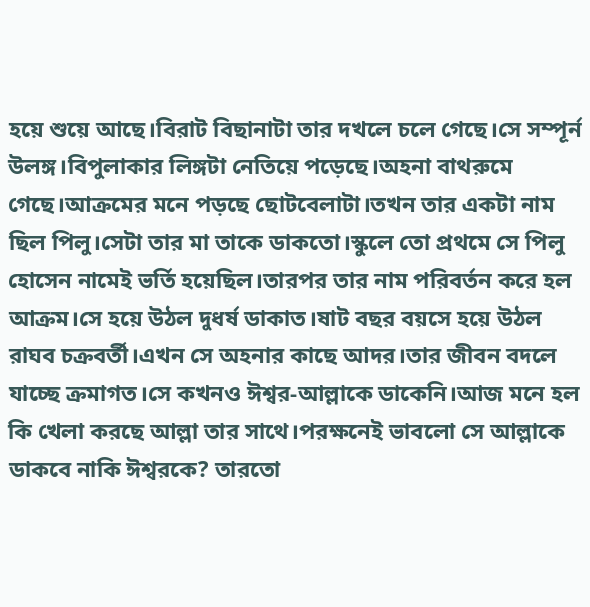হয়ে শুয়ে আছে।বিরাট বিছানাটা তার দখলে চলে গেছে।সে সম্পূর্ন উলঙ্গ।বিপুলাকার লিঙ্গটা নেতিয়ে পড়েছে।অহনা বাথরুমে গেছে।আক্রমের মনে পড়ছে ছোটবেলাটা।তখন তার একটা নাম ছিল পিলু।সেটা তার মা তাকে ডাকতো।স্কুলে তো প্রথমে সে পিলু হোসেন নামেই ভর্তি হয়েছিল।তারপর তার নাম পরিবর্তন করে হল আক্রম।সে হয়ে উঠল দুধর্ষ ডাকাত।ষাট বছর বয়সে হয়ে উঠল রাঘব চক্রবর্তী।এখন সে অহনার কাছে আদর।তার জীবন বদলে যাচ্ছে ক্রমাগত।সে কখনও ঈশ্বর-আল্লাকে ডাকেনি।আজ মনে হল কি খেলা করছে আল্লা তার সাথে।পরক্ষনেই ভাবলো সে আল্লাকে ডাকবে নাকি ঈশ্বরকে? তারতো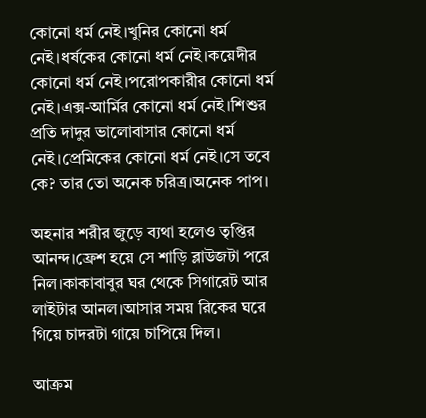কোনো ধর্ম নেই।খুনির কোনো ধর্ম নেই।ধর্ষকের কোনো ধর্ম নেই।কয়েদীর কোনো ধর্ম নেই।পরোপকারীর কোনো ধর্ম নেই।এক্স-আর্মির কোনো ধর্ম নেই।শিশুর প্রতি দাদুর ভালোবাসার কোনো ধর্ম নেই।প্রেমিকের কোনো ধর্ম নেই।সে তবে কে? তার তো অনেক চরিত্র।অনেক পাপ।

অহনার শরীর জুড়ে ব্যথা হলেও তৃপ্তির আনন্দ।ফ্রেশ হয়ে সে শাড়ি ব্লাউজটা পরে নিল।কাকাবাবুর ঘর থেকে সিগারেট আর লাইটার আনল।আসার সময় রিকের ঘরে গিয়ে চাদরটা গায়ে চাপিয়ে দিল।

আক্রম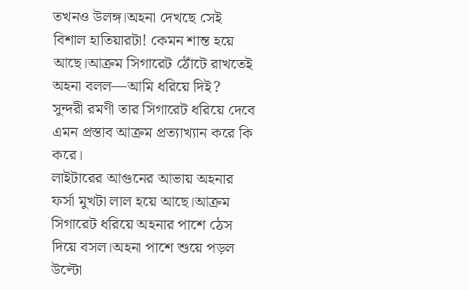তখনও উলঙ্গ।অহনা দেখছে সেই বিশাল হাতিয়ারটা! কেমন শান্ত হয়ে আছে।আক্রম সিগারেট ঠোঁটে রাখতেই অহনা বলল—আমি ধরিয়ে দিই?
সুন্দরী রমণী তার সিগারেট ধরিয়ে দেবে এমন প্রস্তাব আক্রম প্রত্যাখ্যান করে কি করে।
লাইটারের আগুনের আভায় অহনার ফর্সা মুখটা লাল হয়ে আছে।আক্রম সিগারেট ধরিয়ে অহনার পাশে ঠেস দিয়ে বসল।অহনা পাশে শুয়ে পড়ল উল্টো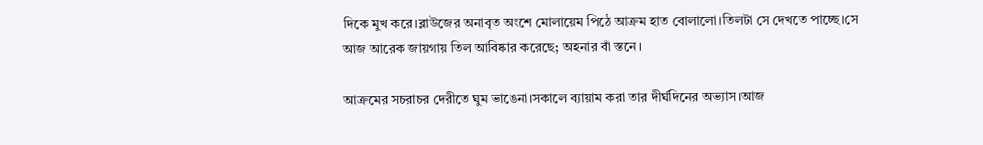দিকে মুখ করে।ব্লাউজের অনাবৃত অংশে মোলায়েম পিঠে আক্রম হাত বোলালো।তিলটা সে দেখতে পাচ্ছে।সে আজ আরেক জায়গায় তিল আবিষ্কার করেছে; অহনার বাঁ স্তনে।

আক্রমের সচরাচর দেরীতে ঘুম ভাঙেনা।সকালে ব্যায়াম করা তার দীর্ঘদিনের অভ্যাস।আজ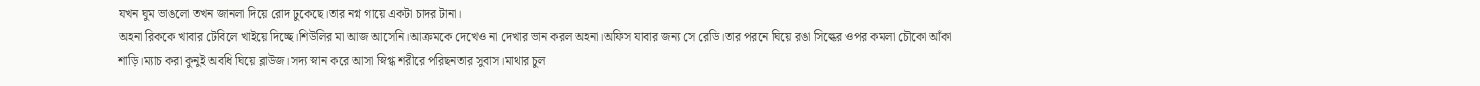যখন ঘুম ভাঙলো তখন জানলা দিয়ে রোদ ঢুকেছে।তার নগ্ন গায়ে একটা চাদর টানা।
অহনা রিককে খাবার টেবিলে খাইয়ে দিচ্ছে।শিউলির মা আজ আসেনি।আক্রমকে দেখেও না দেখার ভান করল অহনা।অফিস যাবার জন্য সে রেডি।তার পরনে ঘিয়ে রঙা সিল্কের ওপর কমলা চৌকো আঁকা শাড়ি।ম্যাচ করা কুনুই অবধি ঘিয়ে ব্লাউজ।সদ্য স্নান করে আসা স্নিগ্ধ শরীরে পরিছনতার সুবাস।মাথার চুল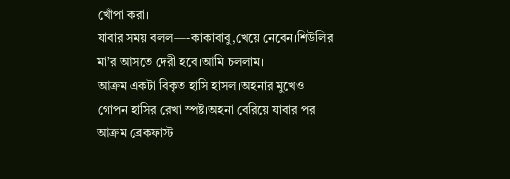খোঁপা করা।
যাবার সময় বলল—-কাকাবাবু,খেয়ে নেবেন।শিউলির মা’র আসতে দেরী হবে।আমি চললাম।
আক্রম একটা বিকৃত হাসি হাসল।অহনার মুখেও গোপন হাসির রেখা স্পষ্ট।অহনা বেরিয়ে যাবার পর আক্রম ব্রেকফাস্ট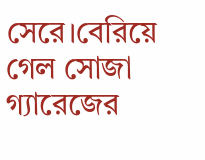সেরে।বেরিয়ে গেল সোজা গ্যারেজের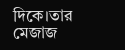দিকে।তার মেজাজ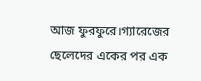আজ ফুরফুরে।গ্যারেজের ছেলেদের একের পর এক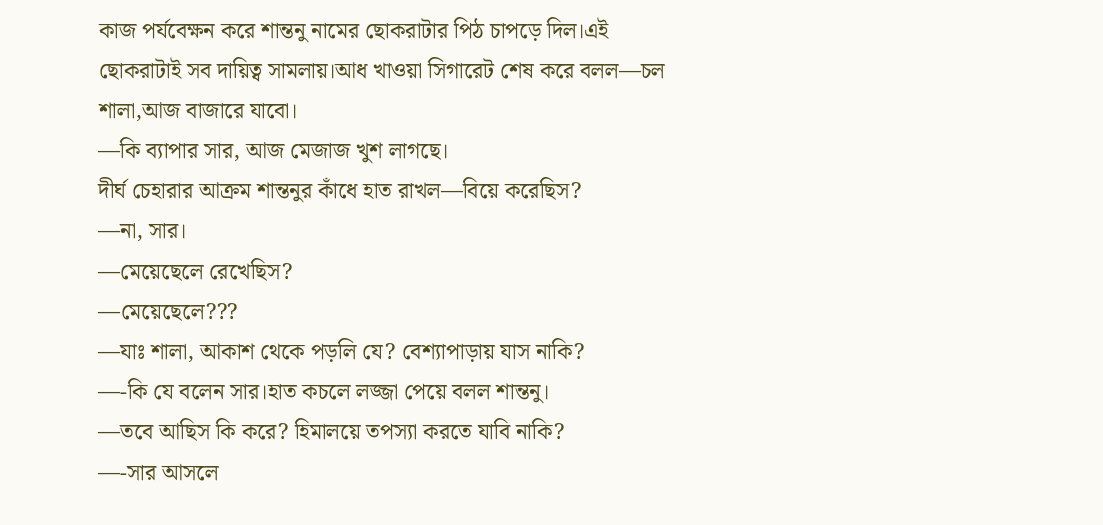কাজ পর্যবেক্ষন করে শান্তনু নামের ছোকরাটার পিঠ চাপড়ে দিল।এই ছোকরাটাই সব দায়িত্ব সামলায়।আধ খাওয়া সিগারেট শেষ করে বলল—চল শালা,আজ বাজারে যাবো।
—কি ব্যাপার সার, আজ মেজাজ খুশ লাগছে।
দীর্ঘ চেহারার আক্রম শান্তনুর কাঁধে হাত রাখল—বিয়ে করেছিস?
—না, সার।
—মেয়েছেলে রেখেছিস?
—মেয়েছেলে???
—যাঃ শালা, আকাশ থেকে পড়লি যে? বেশ্যাপাড়ায় যাস নাকি?
—-কি যে বলেন সার।হাত কচলে লজ্জা পেয়ে বলল শান্তনু।
—তবে আছিস কি করে? হিমালয়ে তপস্যা করতে যাবি নাকি?
—-সার আসলে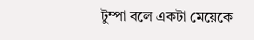টুম্পা বলে একটা মেয়েকে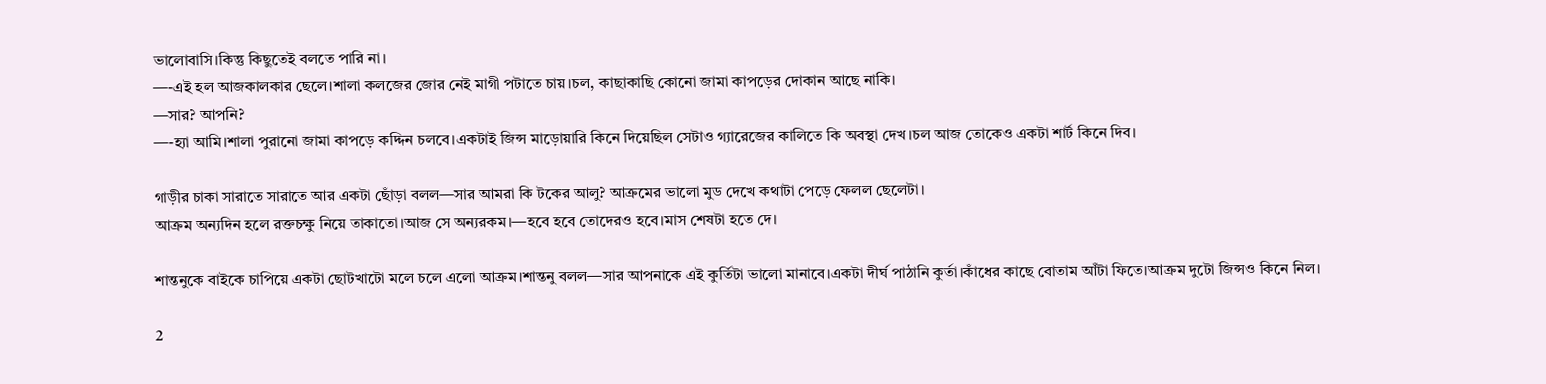ভালোবাসি।কিন্তু কিছুতেই বলতে পারি না।
—-এই হল আজকালকার ছেলে।শালা কলজের জোর নেই মাগী পটাতে চায়।চল, কাছাকাছি কোনো জামা কাপড়ের দোকান আছে নাকি।
—সার? আপনি?
—-হ্যা আমি।শালা পুরানো জামা কাপড়ে কদ্দিন চলবে।একটাই জিন্স মাড়োয়ারি কিনে দিয়েছিল সেটাও গ্যারেজের কালিতে কি অবস্থা দেখ।চল আজ তোকেও একটা শার্ট কিনে দিব।

গাড়ীর চাকা সারাতে সারাতে আর একটা ছোঁড়া বলল—সার আমরা কি টকের আলু? আক্রমের ভালো মুড দেখে কথাটা পেড়ে ফেলল ছেলেটা।
আক্রম অন্যদিন হলে রক্তচক্ষু নিয়ে তাকাতো।আজ সে অন্যরকম।—হবে হবে তোদেরও হবে।মাস শেষটা হতে দে।

শান্তনুকে বাইকে চাপিয়ে একটা ছোটখাটো মলে চলে এলো আক্রম।শান্তনু বলল—সার আপনাকে এই কুর্তিটা ভালো মানাবে।একটা দীর্ঘ পাঠানি কুর্তা।কাঁধের কাছে বোতাম আঁটা ফিতে।আক্রম দুটো জিন্সও কিনে নিল।

2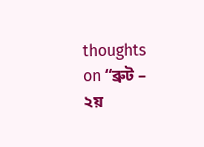thoughts on “ব্রুট – ২য়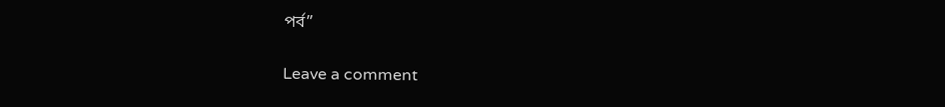পর্ব”

Leave a comment